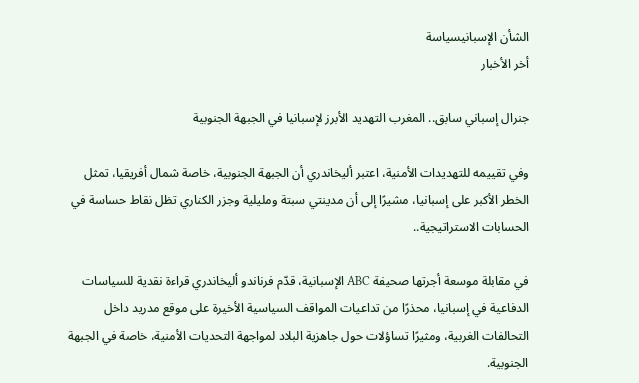الشأن الإسبانيسياسة
أخر الأخبار

جنرال إسباني سابق.. المغرب التهديد الأبرز لإسبانيا في الجبهة الجنوبية

وفي تقييمه للتهديدات الأمنية، اعتبر أليخاندري أن الجبهة الجنوبية، خاصة شمال أفريقيا، تمثل الخطر الأكبر على إسبانيا، مشيرًا إلى أن مدينتي سبتة ومليلية وجزر الكناري تظل نقاط حساسة في الحسابات الاستراتيجية..

في مقابلة موسعة أجرتها صحيفة ABC الإسبانية، قدّم فرناندو أليخاندري قراءة نقدية للسياسات الدفاعية في إسبانيا، محذرًا من تداعيات المواقف السياسية الأخيرة على موقع مدريد داخل التحالفات الغربية، ومثيرًا تساؤلات حول جاهزية البلاد لمواجهة التحديات الأمنية، خاصة في الجبهة الجنوبية.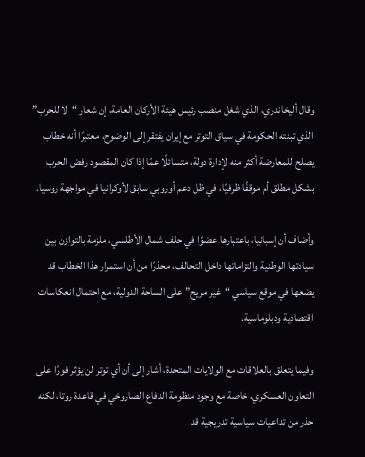وقال أليخاندري، الذي شغل منصب رئيس هيئة الأركان العامة، إن شعار “لا للحرب” الذي تبنته الحكومة في سياق التوتر مع إيران يفتقر إلى الوضوح، معتبرًا أنه خطاب يصلح للمعارضة أكثر منه لإدارة دولة، متسائلًا عمّا إذا كان المقصود رفض الحرب بشكل مطلق أم موقفًا ظرفيًا، في ظل دعم أوروبي سابق لأوكرانيا في مواجهة روسيا.

وأضاف أن إسبانيا، باعتبارها عضوًا في حلف شمال الأطلسي، ملزمة بالتوازن بين سيادتها الوطنية والتزاماتها داخل التحالف، محذرًا من أن استمرار هذا الخطاب قد يضعها في موقع سياسي “غير مريح” على الساحة الدولية، مع احتمال انعكاسات اقتصادية ودبلوماسية.

وفيما يتعلق بالعلاقات مع الولايات المتحدة، أشار إلى أن أي توتر لن يؤثر فورًا على التعاون العسكري، خاصة مع وجود منظومة الدفاع الصاروخي في قاعدة روتا، لكنه حذر من تداعيات سياسية تدريجية قد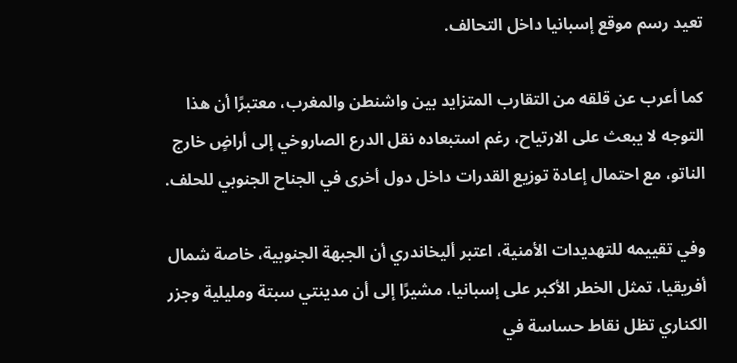تعيد رسم موقع إسبانيا داخل التحالف.

كما أعرب عن قلقه من التقارب المتزايد بين واشنطن والمغرب، معتبرًا أن هذا التوجه لا يبعث على الارتياح، رغم استبعاده نقل الدرع الصاروخي إلى أراضٍ خارج الناتو، مع احتمال إعادة توزيع القدرات داخل دول أخرى في الجناح الجنوبي للحلف.

وفي تقييمه للتهديدات الأمنية، اعتبر أليخاندري أن الجبهة الجنوبية، خاصة شمال أفريقيا، تمثل الخطر الأكبر على إسبانيا، مشيرًا إلى أن مدينتي سبتة ومليلية وجزر الكناري تظل نقاط حساسة في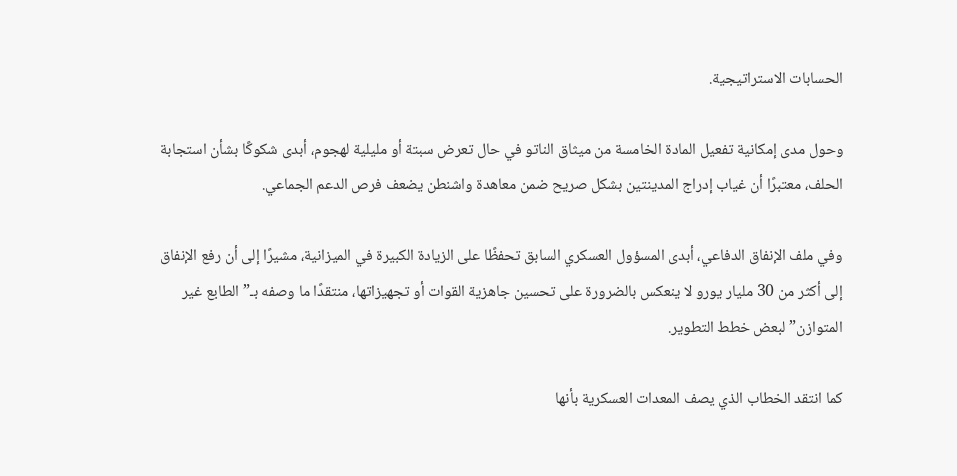الحسابات الاستراتيجية.

وحول مدى إمكانية تفعيل المادة الخامسة من ميثاق الناتو في حال تعرض سبتة أو مليلية لهجوم، أبدى شكوكًا بشأن استجابة الحلف، معتبرًا أن غياب إدراج المدينتين بشكل صريح ضمن معاهدة واشنطن يضعف فرص الدعم الجماعي.

وفي ملف الإنفاق الدفاعي، أبدى المسؤول العسكري السابق تحفظًا على الزيادة الكبيرة في الميزانية، مشيرًا إلى أن رفع الإنفاق إلى أكثر من 30 مليار يورو لا ينعكس بالضرورة على تحسين جاهزية القوات أو تجهيزاتها، منتقدًا ما وصفه بـ”الطابع غير المتوازن” لبعض خطط التطوير.

كما انتقد الخطاب الذي يصف المعدات العسكرية بأنها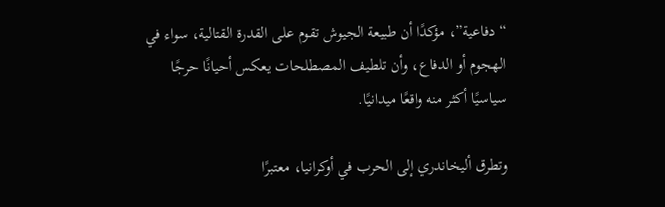“دفاعية”، مؤكدًا أن طبيعة الجيوش تقوم على القدرة القتالية، سواء في الهجوم أو الدفاع، وأن تلطيف المصطلحات يعكس أحيانًا حرجًا سياسيًا أكثر منه واقعًا ميدانيًا.

وتطرق أليخاندري إلى الحرب في أوكرانيا، معتبرًا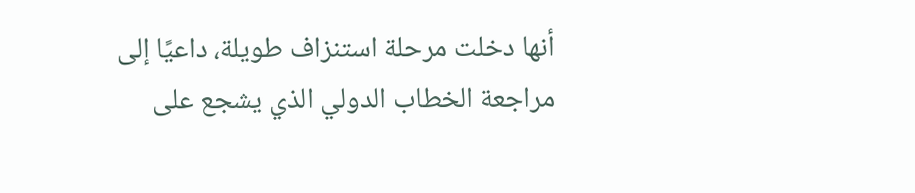أنها دخلت مرحلة استنزاف طويلة، داعيًا إلى مراجعة الخطاب الدولي الذي يشجع على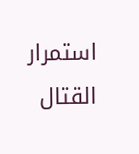استمرار القتال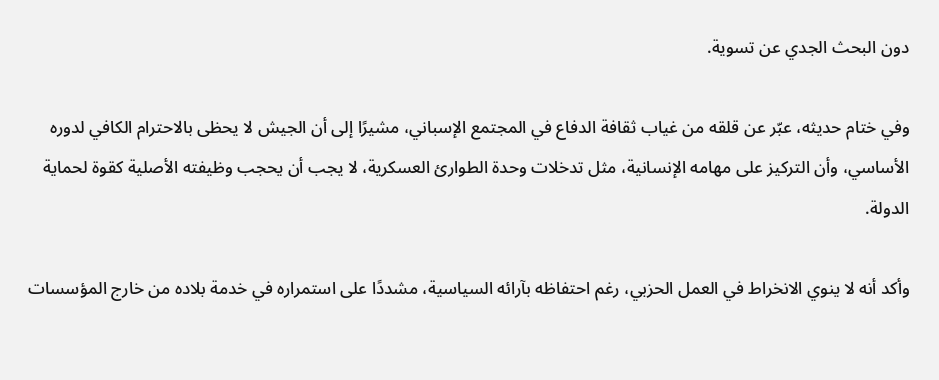دون البحث الجدي عن تسوية.

وفي ختام حديثه، عبّر عن قلقه من غياب ثقافة الدفاع في المجتمع الإسباني، مشيرًا إلى أن الجيش لا يحظى بالاحترام الكافي لدوره الأساسي، وأن التركيز على مهامه الإنسانية، مثل تدخلات وحدة الطوارئ العسكرية، لا يجب أن يحجب وظيفته الأصلية كقوة لحماية الدولة.

وأكد أنه لا ينوي الانخراط في العمل الحزبي، رغم احتفاظه بآرائه السياسية، مشددًا على استمراره في خدمة بلاده من خارج المؤسسات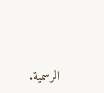الرسمية.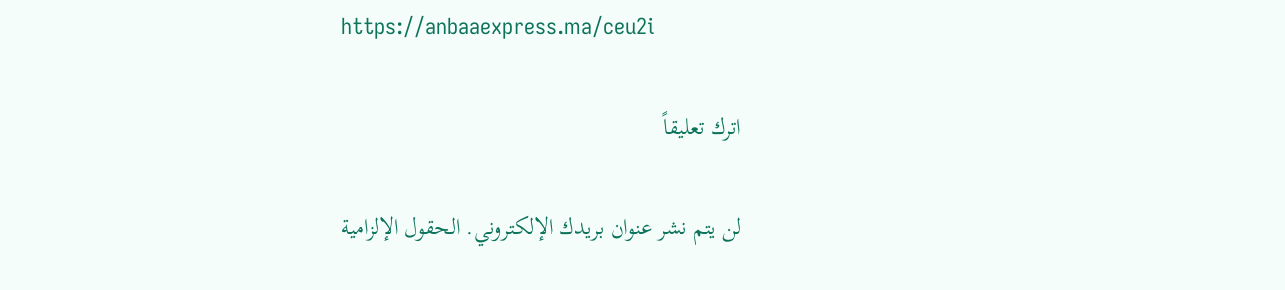https://anbaaexpress.ma/ceu2i

اترك تعليقاً

لن يتم نشر عنوان بريدك الإلكتروني. الحقول الإلزامية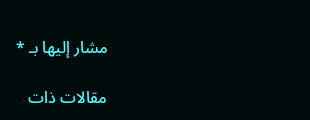مشار إليها بـ *

مقالات ذات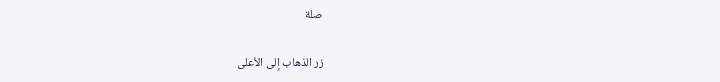صلة

زر الذهاب إلى الأعلى